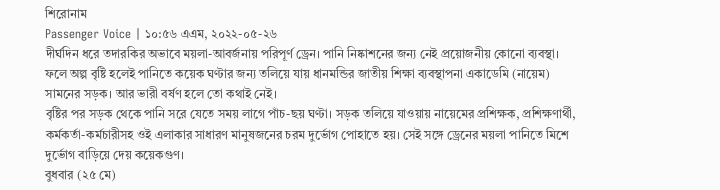শিরোনাম
Passenger Voice | ১০:৫৬ এএম, ২০২২-০৫-২৬
দীর্ঘদিন ধরে তদারকির অভাবে ময়লা-আবর্জনায় পরিপূর্ণ ড্রেন। পানি নিষ্কাশনের জন্য নেই প্রয়োজনীয় কোনো ব্যবস্থা। ফলে অল্প বৃষ্টি হলেই পানিতে কয়েক ঘণ্টার জন্য তলিয়ে যায় ধানমন্ডির জাতীয় শিক্ষা ব্যবস্থাপনা একাডেমি (নায়েম) সামনের সড়ক। আর ভারী বর্ষণ হলে তো কথাই নেই।
বৃষ্টির পর সড়ক থেকে পানি সরে যেতে সময় লাগে পাঁচ-ছয় ঘণ্টা। সড়ক তলিয়ে যাওয়ায় নায়েমের প্রশিক্ষক, প্রশিক্ষণার্থী, কর্মকর্তা-কর্মচারীসহ ওই এলাকার সাধারণ মানুষজনের চরম দুর্ভোগ পোহাতে হয়। সেই সঙ্গে ড্রেনের ময়লা পানিতে মিশে দুর্ভোগ বাড়িয়ে দেয় কয়েকগুণ।
বুধবার (২৫ মে)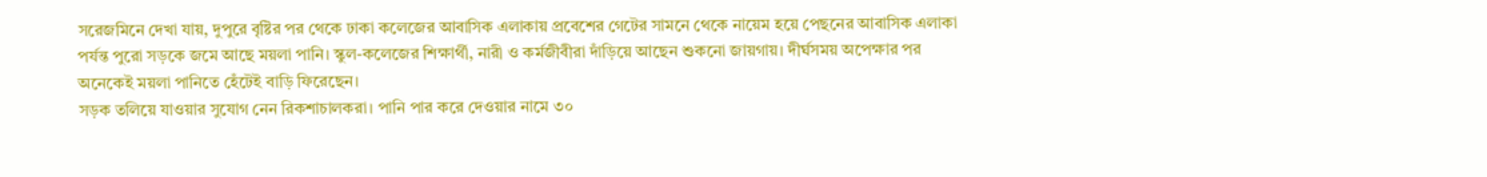সরেজমিনে দেখা যায়, দুপুরে বৃষ্টির পর থেকে ঢাকা কলেজের আবাসিক এলাকায় প্রবেশের গেটের সামনে থেকে নায়েম হয়ে পেছনের আবাসিক এলাকা পর্যন্ত পুরো সড়কে জমে আছে ময়লা পানি। স্কুল-কলেজের শিক্ষার্থী, নারী ও কর্মজীবীরা দাঁড়িয়ে আছেন শুকনো জায়গায়। দীর্ঘসময় অপেক্ষার পর অনেকেই ময়লা পানিতে হেঁটেই বাড়ি ফিরেছেন।
সড়ক তলিয়ে যাওয়ার সুযোগ নেন রিকশাচালকরা। পানি পার করে দেওয়ার নামে ৩০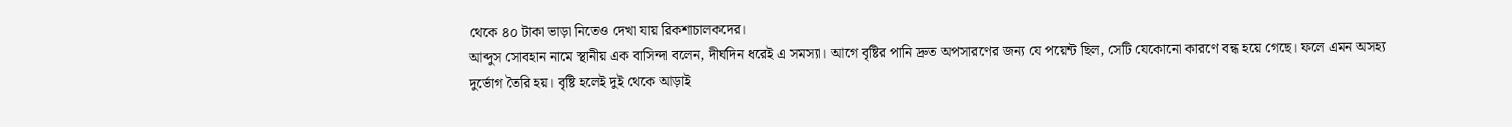থেকে ৪০ টাকা ভাড়া নিতেও দেখা যায় রিকশাচালকদের।
আব্দুস সোবহান নামে স্থানীয় এক বাসিন্দা বলেন, দীর্ঘদিন ধরেই এ সমস্যা। আগে বৃষ্টির পানি দ্রুত অপসারণের জন্য যে পয়েন্ট ছিল, সেটি যেকোনো কারণে বন্ধ হয়ে গেছে। ফলে এমন অসহ্য দুর্ভোগ তৈরি হয়। বৃষ্টি হলেই দুই থেকে আড়াই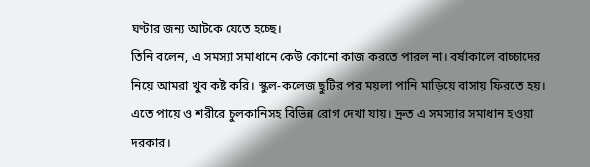ঘণ্টার জন্য আটকে যেতে হচ্ছে।
তিনি বলেন, এ সমস্যা সমাধানে কেউ কোনো কাজ করতে পারল না। বর্ষাকালে বাচ্চাদের নিয়ে আমরা খুব কষ্ট করি। স্কুল-কলেজ ছুটির পর ময়লা পানি মাড়িয়ে বাসায় ফিরতে হয়। এতে পায়ে ও শরীরে চুলকানিসহ বিভিন্ন রোগ দেখা যায়। দ্রুত এ সমস্যার সমাধান হওয়া দরকার।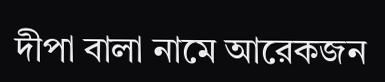দীপা বালা নামে আরেকজন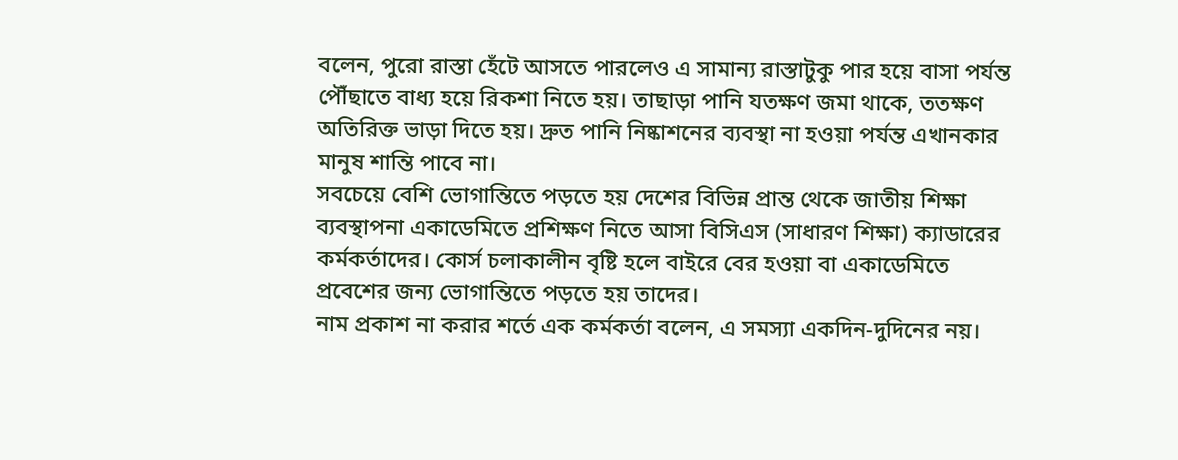বলেন, পুরো রাস্তা হেঁটে আসতে পারলেও এ সামান্য রাস্তাটুকু পার হয়ে বাসা পর্যন্ত পৌঁছাতে বাধ্য হয়ে রিকশা নিতে হয়। তাছাড়া পানি যতক্ষণ জমা থাকে, ততক্ষণ অতিরিক্ত ভাড়া দিতে হয়। দ্রুত পানি নিষ্কাশনের ব্যবস্থা না হওয়া পর্যন্ত এখানকার মানুষ শান্তি পাবে না।
সবচেয়ে বেশি ভোগান্তিতে পড়তে হয় দেশের বিভিন্ন প্রান্ত থেকে জাতীয় শিক্ষা ব্যবস্থাপনা একাডেমিতে প্রশিক্ষণ নিতে আসা বিসিএস (সাধারণ শিক্ষা) ক্যাডারের কর্মকর্তাদের। কোর্স চলাকালীন বৃষ্টি হলে বাইরে বের হওয়া বা একাডেমিতে প্রবেশের জন্য ভোগান্তিতে পড়তে হয় তাদের।
নাম প্রকাশ না করার শর্তে এক কর্মকর্তা বলেন, এ সমস্যা একদিন-দুদিনের নয়।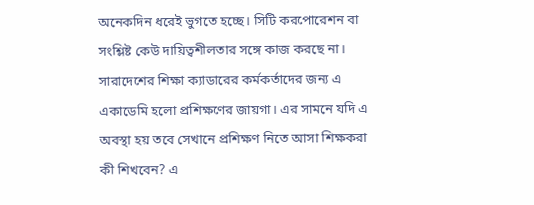অনেকদিন ধরেই ভুগতে হচ্ছে। সিটি করপোরেশন বা সংশ্লিষ্ট কেউ দায়িত্বশীলতার সঙ্গে কাজ করছে না। সারাদেশের শিক্ষা ক্যাডারের কর্মকর্তাদের জন্য এ একাডেমি হলো প্রশিক্ষণের জায়গা। এর সামনে যদি এ অবস্থা হয় তবে সেখানে প্রশিক্ষণ নিতে আসা শিক্ষকরা কী শিখবেন? এ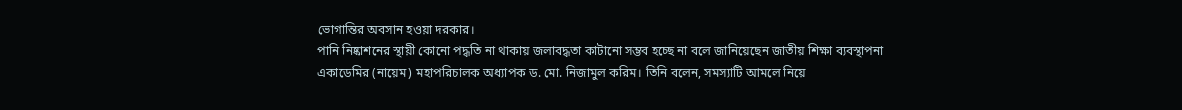ভোগান্তির অবসান হওয়া দরকার।
পানি নিষ্কাশনের স্থায়ী কোনো পদ্ধতি না থাকায় জলাবদ্ধতা কাটানো সম্ভব হচ্ছে না বলে জানিয়েছেন জাতীয় শিক্ষা ব্যবস্থাপনা একাডেমির (নায়েম) মহাপরিচালক অধ্যাপক ড. মো. নিজামুল করিম। তিনি বলেন, সমস্যাটি আমলে নিয়ে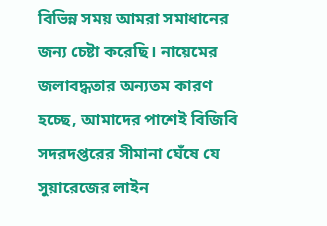বিভিন্ন সময় আমরা সমাধানের জন্য চেষ্টা করেছি। নায়েমের জলাবদ্ধতার অন্যতম কারণ হচ্ছে, আমাদের পাশেই বিজিবি সদরদপ্তরের সীমানা ঘেঁষে যে সুয়ারেজের লাইন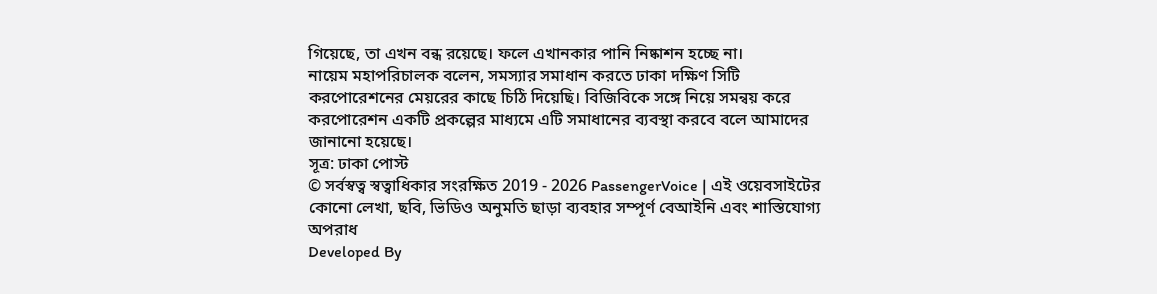গিয়েছে, তা এখন বন্ধ রয়েছে। ফলে এখানকার পানি নিষ্কাশন হচ্ছে না।
নায়েম মহাপরিচালক বলেন, সমস্যার সমাধান করতে ঢাকা দক্ষিণ সিটি করপোরেশনের মেয়রের কাছে চিঠি দিয়েছি। বিজিবিকে সঙ্গে নিয়ে সমন্বয় করে করপোরেশন একটি প্রকল্পের মাধ্যমে এটি সমাধানের ব্যবস্থা করবে বলে আমাদের জানানো হয়েছে।
সূত্র: ঢাকা পোস্ট
© সর্বস্বত্ব স্বত্বাধিকার সংরক্ষিত 2019 - 2026 PassengerVoice | এই ওয়েবসাইটের কোনো লেখা, ছবি, ভিডিও অনুমতি ছাড়া ব্যবহার সম্পূর্ণ বেআইনি এবং শাস্তিযোগ্য অপরাধ
Developed By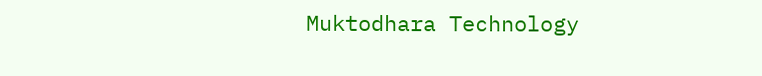Muktodhara Technology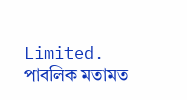Limited.
পাবলিক মতামত